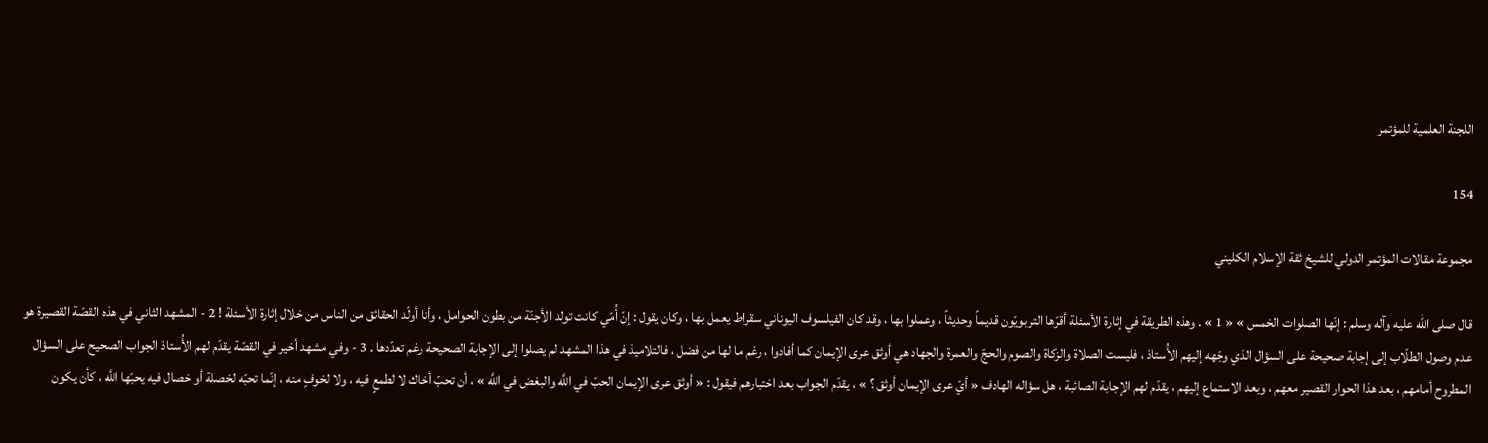اللجنة العلمية للمؤتمر

154

مجموعة مقالات المؤتمر الدولي للشيخ ثقة الإسلام الكليني

قال صلى الله عليه وآله وسلم : إنّها الصلوات الخمس » « 1 » . وهذه الطريقة في إثارة الأسئلة أقرّها التربويّون قديماً وحديثاً ، وعملوا بها ، وقد كان الفيلسوف اليوناني سقراط يعمل بها ، وكان يقول : إنّ أُمّي كانت تولد الأجنّة من بطون الحوامل ، وأنا أولّد الحقائق من الناس من خلال إثارة الأسئلة ! 2 - المشهد الثاني في هذه القصّة القصيرة هو عدم وصول الطلّاب إلى إجابة صحيحة على السؤال الذي وجّهه إليهم الأُستاذ ، فليست الصلاة والزكاة والصوم والحجّ والعمرة والجهاد هي أوثق عرى الإيمان كما أفادوا ، رغم ما لها من فضل ، فالتلاميذ في هذا المشهد لم يصلوا إلى الإجابة الصحيحة رغم تعدّدها . 3 - وفي مشهد أخير في القصّة يقدّم لهم الأُستاذ الجواب الصحيح على السؤال المطروح أمامهم ، بعد هذا الحوار القصير معهم ، وبعد الاستماع إليهم ، يقدّم لهم الإجابة الصائبة ، هل سؤاله الهادف « أيّ عرى الإيمان أوثق ؟ » ، يقدّم الجواب بعد اختبارهم فيقول : « أوثق عرى الإيمان الحبّ في اللَّه والبغض في اللَّه » ، أن تحبّ أخاك لا لطمعٍ فيه ، ولا لخوفٍ منه ، إنّما تحبّه لخصلة أو خصال فيه يحبّها اللَّه ، كأن يكون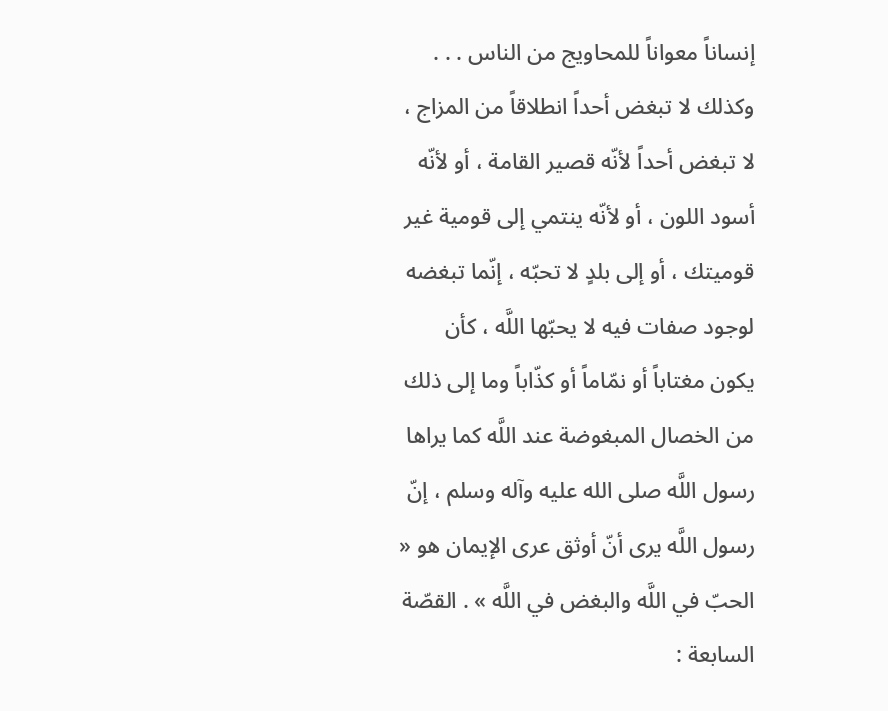إنساناً معواناً للمحاويج من الناس . . . وكذلك لا تبغض أحداً انطلاقاً من المزاج ، لا تبغض أحداً لأنّه قصير القامة ، أو لأنّه أسود اللون ، أو لأنّه ينتمي إلى قومية غير قوميتك ، أو إلى بلدٍ لا تحبّه ، إنّما تبغضه لوجود صفات فيه لا يحبّها اللَّه ، كأن يكون مغتاباً أو نمّاماً أو كذّاباً وما إلى ذلك من الخصال المبغوضة عند اللَّه كما يراها رسول اللَّه صلى الله عليه وآله وسلم ، إنّ رسول اللَّه يرى أنّ أوثق عرى الإيمان هو « الحبّ في اللَّه والبغض في اللَّه » . القصّة السابعة :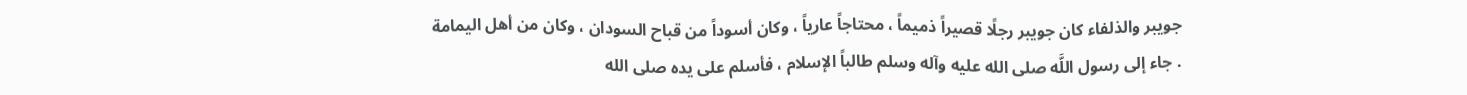جويبر والذلفاء كان جويبر رجلًا قصيراً ذميماً ، محتاجاً عارياً ، وكان أسوداً من قباح السودان ، وكان من أهل اليمامة . جاء إلى رسول اللَّه صلى الله عليه وآله وسلم طالباً الإسلام ، فأسلم على يده صلى الله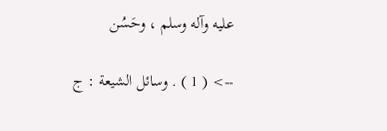عليه وآله وسلم ، وحَسُن

--> ( 1 ) . وسائل الشيعة : ج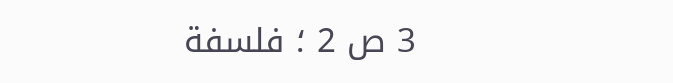3 ص 2 ؛ فلسفة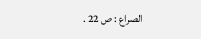الصراع : ص 22 .